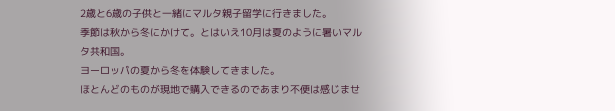2歳と6歳の子供と一緒にマルタ親子留学に行きました。
季節は秋から冬にかけて。とはいえ10月は夏のように暑いマルタ共和国。
ヨーロッパの夏から冬を体験してきました。
ほとんどのものが現地で購入できるのであまり不便は感じませ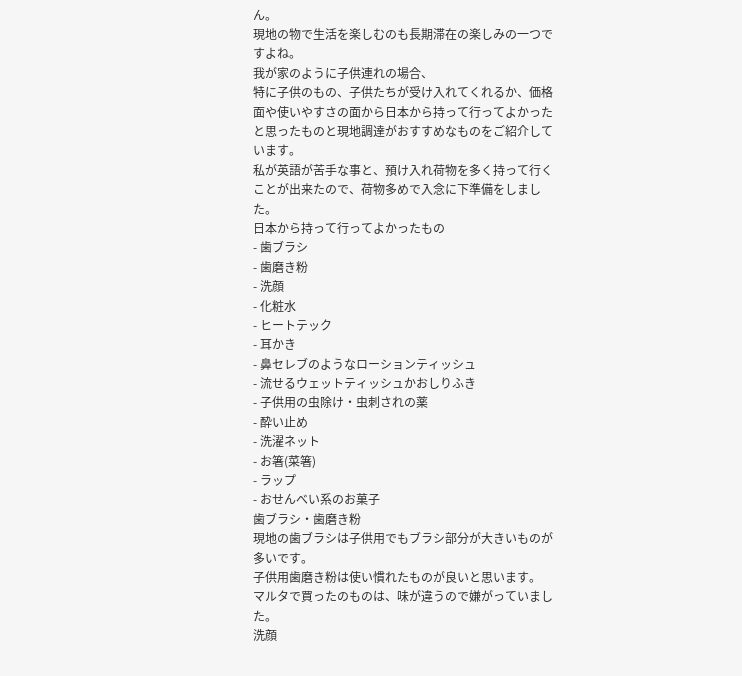ん。
現地の物で生活を楽しむのも長期滞在の楽しみの一つですよね。
我が家のように子供連れの場合、
特に子供のもの、子供たちが受け入れてくれるか、価格面や使いやすさの面から日本から持って行ってよかったと思ったものと現地調達がおすすめなものをご紹介しています。
私が英語が苦手な事と、預け入れ荷物を多く持って行くことが出来たので、荷物多めで入念に下準備をしました。
日本から持って行ってよかったもの
- 歯ブラシ
- 歯磨き粉
- 洗顔
- 化粧水
- ヒートテック
- 耳かき
- 鼻セレブのようなローションティッシュ
- 流せるウェットティッシュかおしりふき
- 子供用の虫除け・虫刺されの薬
- 酔い止め
- 洗濯ネット
- お箸(菜箸)
- ラップ
- おせんべい系のお菓子
歯ブラシ・歯磨き粉
現地の歯ブラシは子供用でもブラシ部分が大きいものが多いです。
子供用歯磨き粉は使い慣れたものが良いと思います。
マルタで買ったのものは、味が違うので嫌がっていました。
洗顔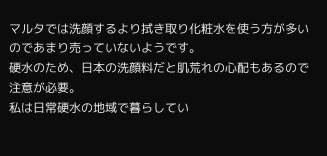マルタでは洗顔するより拭き取り化粧水を使う方が多いのであまり売っていないようです。
硬水のため、日本の洗顔料だと肌荒れの心配もあるので注意が必要。
私は日常硬水の地域で暮らしてい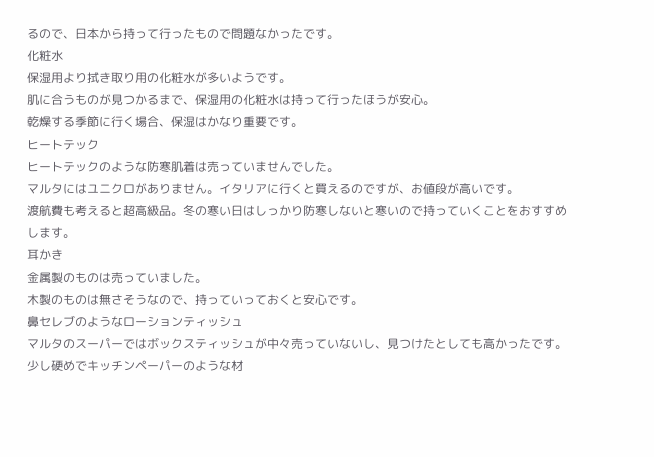るので、日本から持って行ったもので問題なかったです。
化粧水
保湿用より拭き取り用の化粧水が多いようです。
肌に合うものが見つかるまで、保湿用の化粧水は持って行ったほうが安心。
乾燥する季節に行く場合、保湿はかなり重要です。
ヒートテック
ヒートテックのような防寒肌着は売っていませんでした。
マルタにはユニクロがありません。イタリアに行くと買えるのですが、お値段が高いです。
渡航費も考えると超高級品。冬の寒い日はしっかり防寒しないと寒いので持っていくことをおすすめします。
耳かき
金属製のものは売っていました。
木製のものは無さそうなので、持っていっておくと安心です。
鼻セレブのようなローションティッシュ
マルタのスーパーではボックスティッシュが中々売っていないし、見つけたとしても高かったです。
少し硬めでキッチンペーパーのような材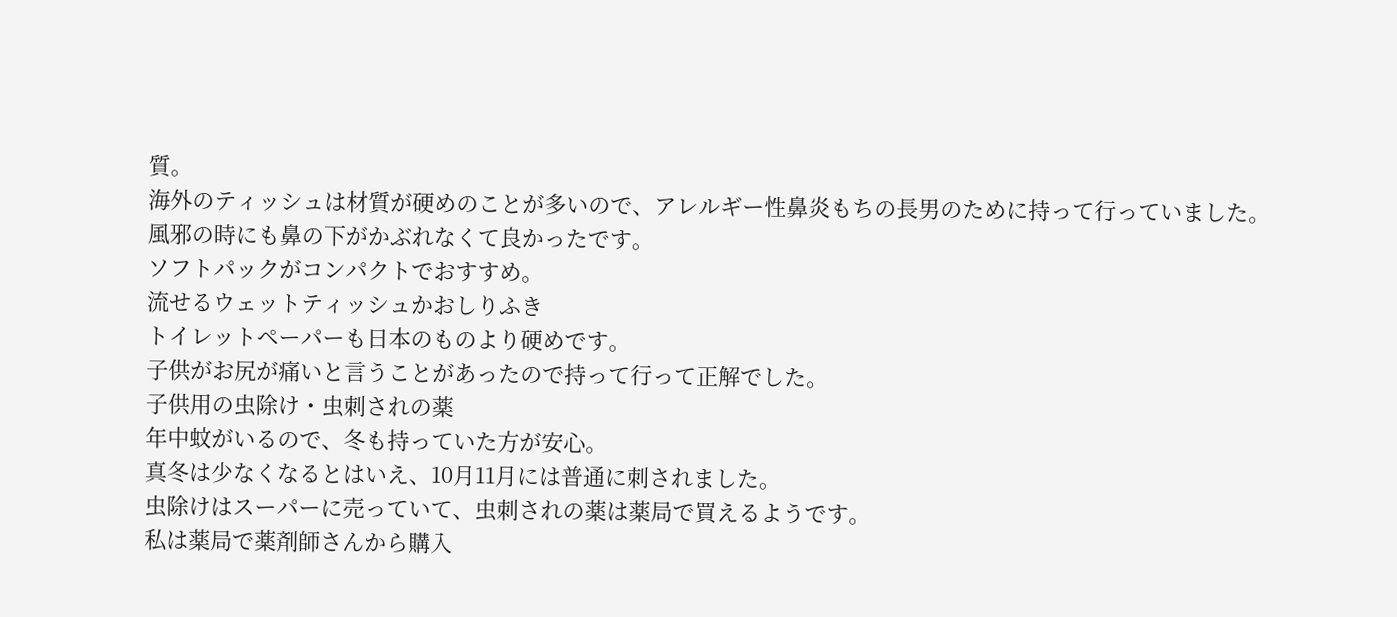質。
海外のティッシュは材質が硬めのことが多いので、アレルギー性鼻炎もちの長男のために持って行っていました。
風邪の時にも鼻の下がかぶれなくて良かったです。
ソフトパックがコンパクトでおすすめ。
流せるウェットティッシュかおしりふき
トイレットペーパーも日本のものより硬めです。
子供がお尻が痛いと言うことがあったので持って行って正解でした。
子供用の虫除け・虫刺されの薬
年中蚊がいるので、冬も持っていた方が安心。
真冬は少なくなるとはいえ、10月11月には普通に刺されました。
虫除けはスーパーに売っていて、虫刺されの薬は薬局で買えるようです。
私は薬局で薬剤師さんから購入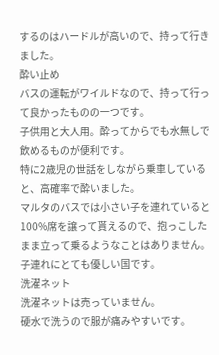するのはハードルが高いので、持って行きました。
酔い止め
バスの運転がワイルドなので、持って行って良かったものの一つです。
子供用と大人用。酔ってからでも水無しで飲めるものが便利です。
特に2歳児の世話をしながら乗車していると、高確率で酔いました。
マルタのバスでは小さい子を連れていると100%席を譲って貰えるので、抱っこしたまま立って乗るようなことはありません。
子連れにとても優しい国です。
洗濯ネット
洗濯ネットは売っていません。
硬水で洗うので服が痛みやすいです。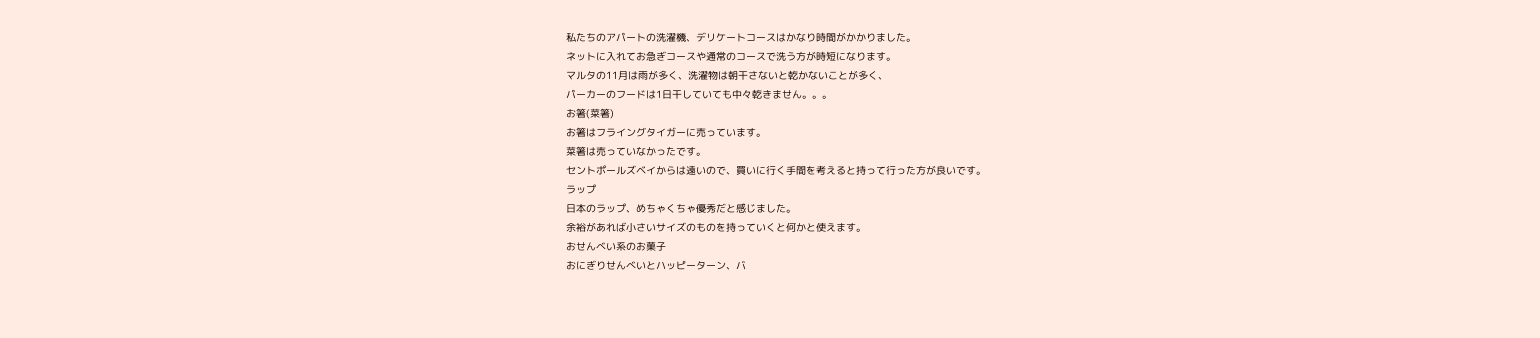私たちのアパートの洗濯機、デリケートコースはかなり時間がかかりました。
ネットに入れてお急ぎコースや通常のコースで洗う方が時短になります。
マルタの11月は雨が多く、洗濯物は朝干さないと乾かないことが多く、
パーカーのフードは1日干していても中々乾きません。。。
お箸(菜箸)
お箸はフライングタイガーに売っています。
菜箸は売っていなかったです。
セントポールズベイからは遠いので、買いに行く手間を考えると持って行った方が良いです。
ラップ
日本のラップ、めちゃくちゃ優秀だと感じました。
余裕があれば小さいサイズのものを持っていくと何かと使えます。
おせんべい系のお菓子
おにぎりせんべいとハッピーターン、バ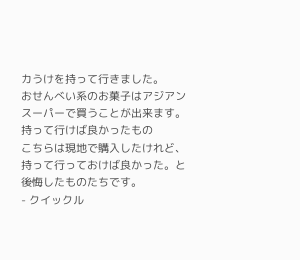カうけを持って行きました。
おせんべい系のお菓子はアジアンスーパーで買うことが出来ます。
持って行けば良かったもの
こちらは現地で購入したけれど、持って行っておけば良かった。と後悔したものたちです。
- クイックル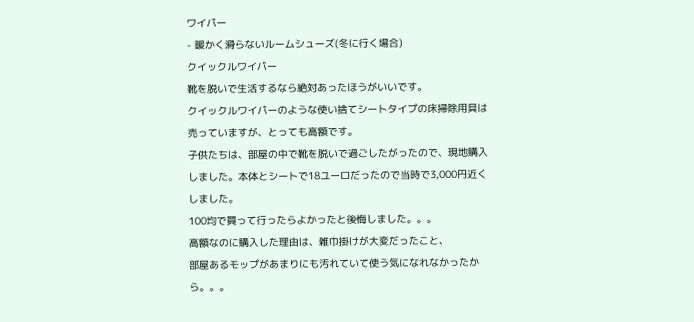ワイパー
- 暖かく滑らないルームシューズ(冬に行く場合)
クイックルワイパー
靴を脱いで生活するなら絶対あったほうがいいです。
クイックルワイパーのような使い捨てシートタイプの床掃除用具は売っていますが、とっても高額です。
子供たちは、部屋の中で靴を脱いで過ごしたがったので、現地購入しました。本体とシートで18ユーロだったので当時で3,000円近くしました。
100均で買って行ったらよかったと後悔しました。。。
高額なのに購入した理由は、雑巾掛けが大変だったこと、
部屋あるモップがあまりにも汚れていて使う気になれなかったから。。。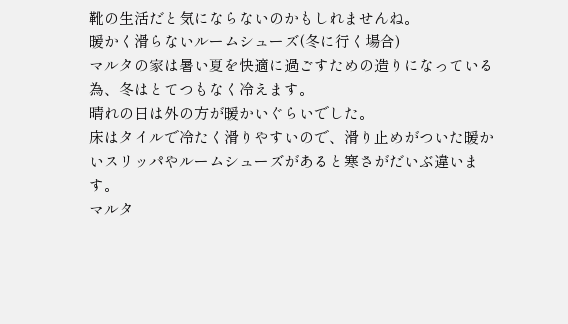靴の生活だと気にならないのかもしれませんね。
暖かく滑らないルームシューズ(冬に行く場合)
マルタの家は暑い夏を快適に過ごすための造りになっている為、冬はとてつもなく冷えます。
晴れの日は外の方が暖かいぐらいでした。
床はタイルで冷たく滑りやすいので、滑り止めがついた暖かいスリッパやルームシューズがあると寒さがだいぶ違います。
マルタ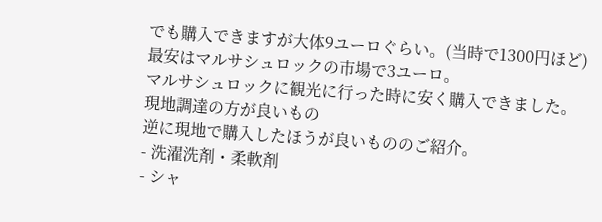でも購入できますが大体9ユーロぐらい。(当時で1300円ほど)
最安はマルサシュロックの市場で3ユーロ。
マルサシュロックに観光に行った時に安く購入できました。
現地調達の方が良いもの
逆に現地で購入したほうが良いもののご紹介。
- 洗濯洗剤・柔軟剤
- シャ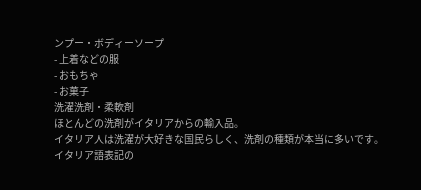ンプー・ボディーソープ
- 上着などの服
- おもちゃ
- お菓子
洗濯洗剤・柔軟剤
ほとんどの洗剤がイタリアからの輸入品。
イタリア人は洗濯が大好きな国民らしく、洗剤の種類が本当に多いです。
イタリア語表記の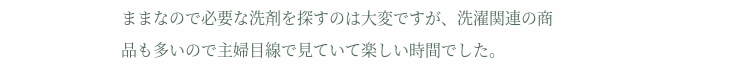ままなので必要な洗剤を探すのは大変ですが、洗濯関連の商品も多いので主婦目線で見ていて楽しい時間でした。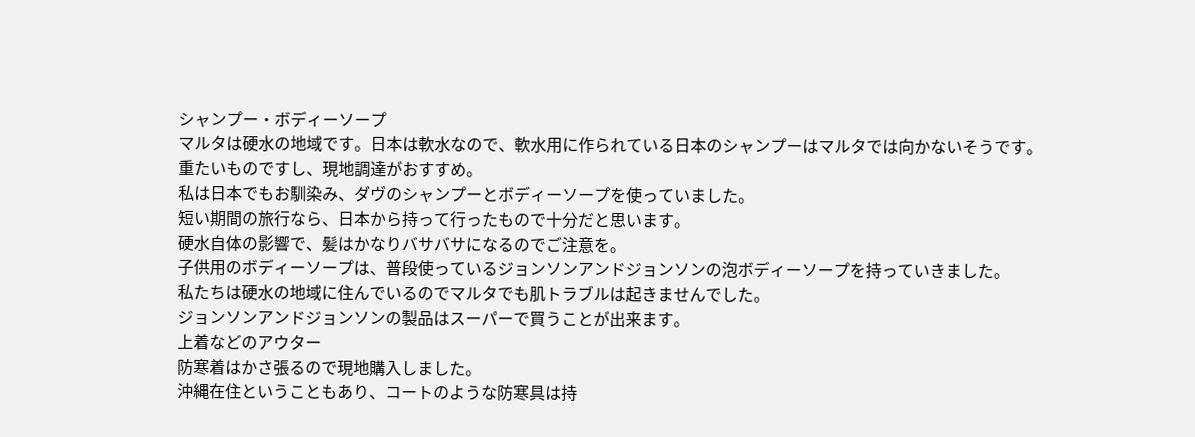シャンプー・ボディーソープ
マルタは硬水の地域です。日本は軟水なので、軟水用に作られている日本のシャンプーはマルタでは向かないそうです。
重たいものですし、現地調達がおすすめ。
私は日本でもお馴染み、ダヴのシャンプーとボディーソープを使っていました。
短い期間の旅行なら、日本から持って行ったもので十分だと思います。
硬水自体の影響で、髪はかなりバサバサになるのでご注意を。
子供用のボディーソープは、普段使っているジョンソンアンドジョンソンの泡ボディーソープを持っていきました。
私たちは硬水の地域に住んでいるのでマルタでも肌トラブルは起きませんでした。
ジョンソンアンドジョンソンの製品はスーパーで買うことが出来ます。
上着などのアウター
防寒着はかさ張るので現地購入しました。
沖縄在住ということもあり、コートのような防寒具は持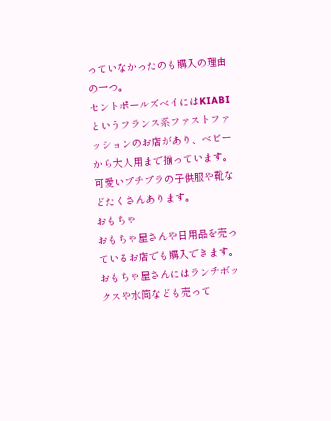っていなかったのも購入の理由の一つ。
セントポールズベイにはKIABIというフランス系ファストファッションのお店があり、ベビーから大人用まで揃っています。
可愛いプチプラの子供服や靴などたくさんあります。
おもちゃ
おもちゃ屋さんや日用品を売っているお店でも購入できます。
おもちゃ屋さんにはランチボックスや水筒なども売って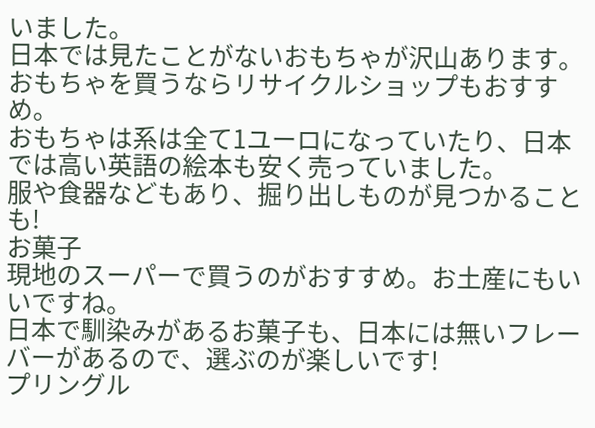いました。
日本では見たことがないおもちゃが沢山あります。
おもちゃを買うならリサイクルショップもおすすめ。
おもちゃは系は全て1ユーロになっていたり、日本では高い英語の絵本も安く売っていました。
服や食器などもあり、掘り出しものが見つかることも!
お菓子
現地のスーパーで買うのがおすすめ。お土産にもいいですね。
日本で馴染みがあるお菓子も、日本には無いフレーバーがあるので、選ぶのが楽しいです!
プリングル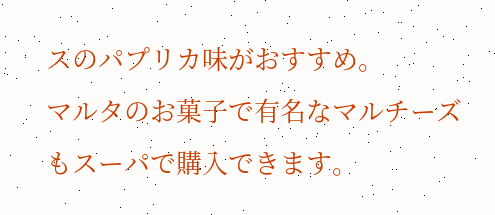スのパプリカ味がおすすめ。
マルタのお菓子で有名なマルチーズもスーパで購入できます。